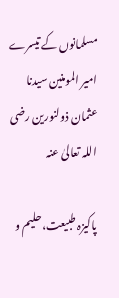مسلمانوں کے تیسرے امیر المومنین سیدنا عثمان ذولنورین رضی اللہ تعالیٰ عنہ

پاکیزہ طبیعت،حلیم و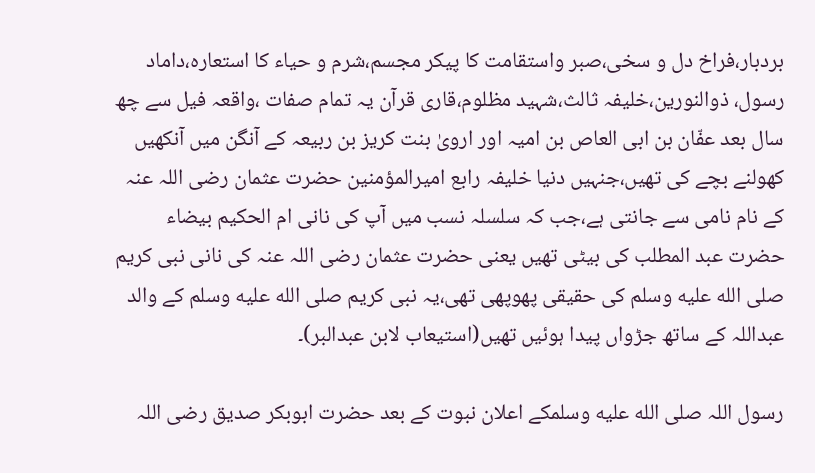بردبار،فراخ دل و سخی،صبر واستقامت کا پیکر مجسم،شرم و حیاء کا استعارہ،داماد رسول، ذوالنورین،خلیفہ ثالث،شہید مظلوم،قاری قرآن یہ تمام صفات ،واقعہ فیل سے چھ سال بعد عفّان بن ابی العاص بن امیہ اور ارویٰ بنت کریز بن ربیعہ کے آنگن میں آنکھیں کھولنے بچے کی تھیں،جنہیں دنیا خلیفہ رابع امیرالمؤمنین حضرت عثمان رضی اللہ عنہ کے نام نامی سے جانتی ہے،جب کہ سلسلہ نسب میں آپ کی نانی ام الحکیم بیضاء حضرت عبد المطلب کی بیٹی تھیں یعنی حضرت عثمان رضی اللہ عنہ کی نانی نبی کریم صلى الله عليه وسلم کی حقیقی پھوپھی تھی،یہ نبی کریم صلى الله عليه وسلم کے والد عبداللہ کے ساتھ جڑواں پیدا ہوئیں تھیں(استیعاب لابن عبدالبر)۔

رسول اللہ صلى الله عليه وسلمکے اعلان نبوت کے بعد حضرت ابوبکر صدیق رضی اللہ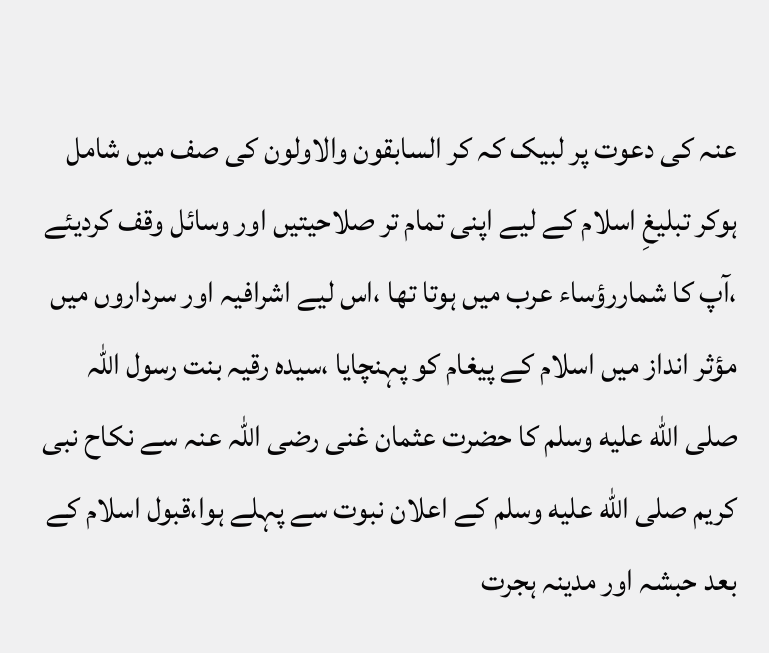عنہ کی دعوت پر لبیک کہ کر السابقون والاولون کی صف میں شامل ہوکر تبلیغِ اسلام کے لیے اپنی تمام تر صلاحیتیں اور وسائل وقف کردیئے ،آپ کا شماررؤساء عرب میں ہوتا تھا ،اس لیے اشرافیہ اور سرداروں میں مؤثر انداز میں اسلام کے پیغام کو پہنچایا ،سیدہ رقیہ بنت رسول اللہ صلى الله عليه وسلم کا حضرت عثمان غنی رضی اللہ عنہ سے نکاح نبی کریم صلى الله عليه وسلم کے اعلان نبوت سے پہلے ہوا،قبول اسلام کے بعد حبشہ اور مدینہ ہجرت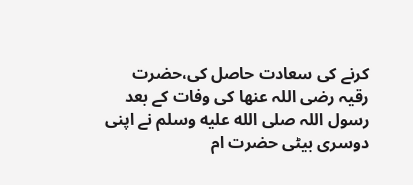کرنے کی سعادت حاصل کی،حضرت رقیہ رضی اللہ عنھا کی وفات کے بعد رسول اللہ صلى الله عليه وسلم نے اپنی دوسری بیٹی حضرت ام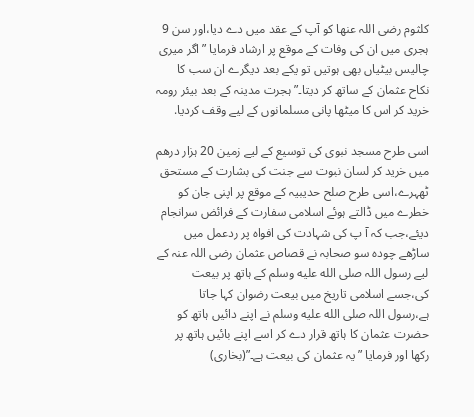کلثوم رضی اللہ عنھا کو آپ کے عقد میں دے دیا،اور سن 9 ہجری میں ان کی وفات کے موقع پر ارشاد فرمایا ”اگر میری چالیس بیٹیاں بھی ہوتیں تو یکے بعد دیگرے ان سب کا نکاح عثمان کے ساتھ کر دیتا۔”ہجرت مدینہ کے بعد بیئر رومہ خرید کر اس کا میٹھا پانی مسلمانوں کے لیے وقف کردیا.

اسی طرح مسجد نبوی کی توسیع کے لیے زمین 20 ہزار درھم میں خرید کر لسان نبوت سے جنت کی بشارت کے مستحق ٹھہرے،اسی طرح صلح حدیبیہ کے موقع پر اپنی جان کو خطرے میں ڈالتے ہوئے اسلامی سفارت کے فرائض سرانجام دیئے،جب کہ آ پ کی شہادت کی افواہ پر ردعمل میں ساڑھے چودہ سو صحابہ نے قصاص عثمان رضی اللہ عنہ کے لیے رسول اللہ صلى الله عليه وسلم کے ہاتھ پر بیعت کی،جسے اسلامی تاریخ میں بیعت رضوان کہا جاتا ہے،رسول اللہ صلى الله عليه وسلم نے اپنے دائیں ہاتھ کو حضرت عثمان کا ہاتھ قرار دے کر اسے اپنے بائیں ہاتھ پر رکھا اور فرمایا ” یہ عثمان کی بیعت ہے۔”(بخاری)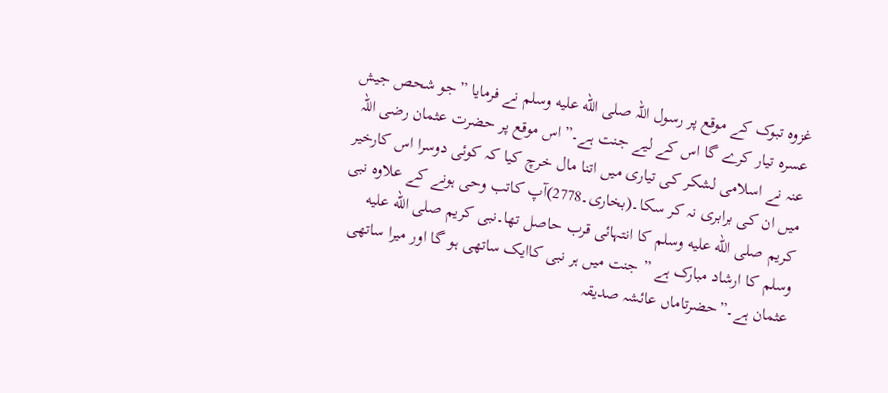غزوہ تبوک کے موقع پر رسول اللہ صلى الله عليه وسلم نے فرمایا ”جو شحص جیش عسرہ تیار کرے گا اس کے لیے جنت ہے۔”اس موقع پر حضرت عثمان رضی اللہ عنہ نے اسلامی لشکر کی تیاری میں اتنا مال خرچ کیا کہ کوئی دوسرا اس کارخیر میں ان کی برابری نہ کر سکا۔(بخاری۔2778)آپ کاتب وحی ہونے کے علاوہ نبی کریم صلى الله عليه وسلم کا انتہائی قرب حاصل تھا۔نبی کریم صلى الله عليه وسلم کا ارشاد مبارک ہے ” جنت میں ہر نبی کاایک ساتھی ہو گا اور میرا ساتھی عثمان ہے۔”حضرتاماں عائشہ صدیقہ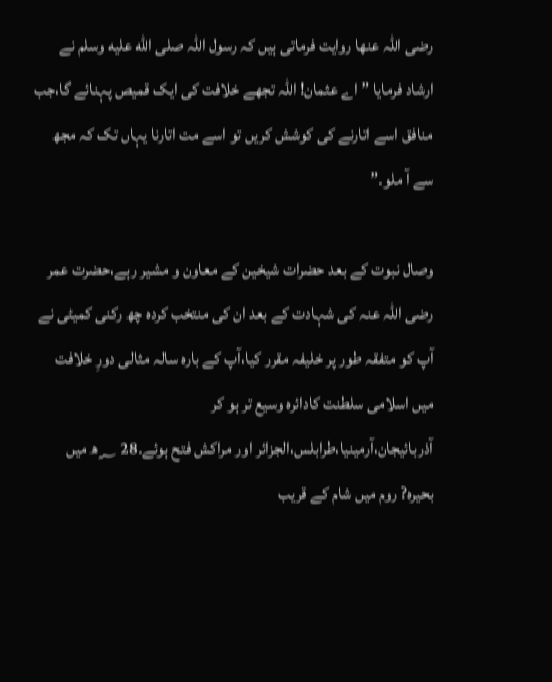رضی اللہ عنھا روایت فرماتی ہیں کہ رسول اللہ صلى الله عليه وسلم نے ارشاد فرمایا ”اے عثمان! اللہ تجھے خلافت کی ایک قمیص پہنائے گا،جب منافق اسے اتارنے کی کوشش کریں تو اسے مت اتارنا یہاں تک کہ مجھ سے آ ملو۔”

وصال نبوت کے بعد حضرات شیخین کے معاون و مشیر رہے،حضرت عمر رضی اللہ عنہ کی شہادت کے بعد ان کی منتخب کردہ چھ رکنی کمیٹی نے آپ کو متفقہ طور پر خلیفہ مقرر کیا،آپ کے بارہ سالہ مثالی دورِ خلافت میں اسلامی سلطنت کادائرہ وسیع تر ہو کر آذربائیجان،آرمینیا،طرابلس،الجزائر اور مراکش فتح ہوئے۔28 ؁ھ میں بحیرہ? روم میں شام کے قریب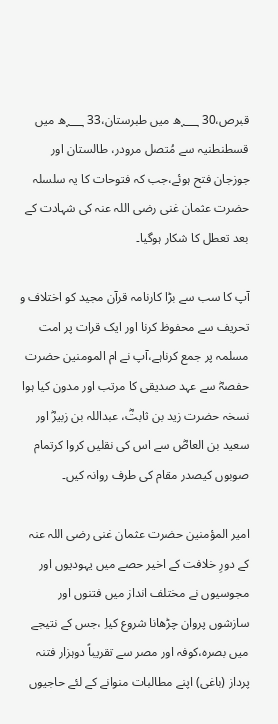قبرص،30 ؁ھ میں طبرستان،33 ؁ھ میں قسطنطنیہ سے مُتصل مرودر، طالستان اور جوزجان فتح ہوئے،جب کہ فتوحات کا یہ سلسلہ حضرت عثمان غنی رضی اللہ عنہ کی شہادت کے بعد تعطل کا شکار ہوگیا۔

آپ کا سب سے بڑا کارنامہ قرآن مجید کو اختلاف و تحریف سے محفوظ کرنا اور ایک قرات پر امت مسلمہ پر جمع کرناہے،آپ نے ام المومنین حضرت حفصہؓ سے عہد صدیقی کا مرتب اور مدون کیا ہوا نسخہ حضرت زید بن ثابتؓ، عبداللہ بن زبیرؓ اور سعید بن العاصؓ سے اس کی نقلیں کروا کرتمام صوبوں کیصدر مقام کی طرف روانہ کیں۔

امیر المؤمنین حضرت عثمان غنی رضی اللہ عنہ کے دورِ خلافت کے اخیر حصے میں یہودیوں اور مجوسیوں نے مختلف انداز میں فتنوں اور سازشوں پروان چڑھانا شروع کیاِ ،جس کے نتیجے میں بصرہ،کوفہ اور مصر سے تقریباً دوہزار فتنہ پرداز (باغی) اپنے مطالبات منوانے کے لئے حاجیوں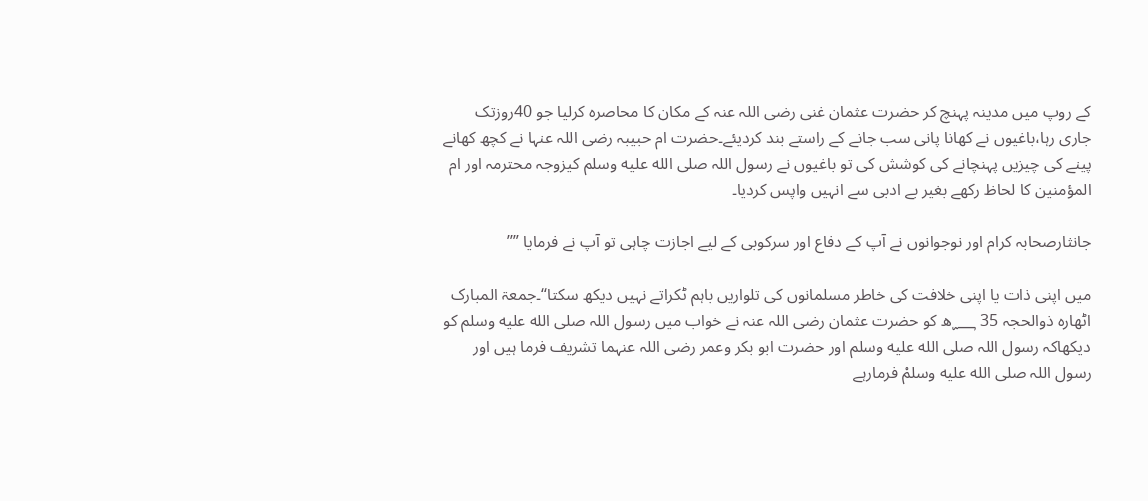کے روپ میں مدینہ پہنچ کر حضرت عثمان غنی رضی اللہ عنہ کے مکان کا محاصرہ کرلیا جو 40روزتک جاری رہا،باغیوں نے کھانا پانی سب جانے کے راستے بند کردیئے۔حضرت ام حبیبہ رضی اللہ عنہا نے کچھ کھانے پینے کی چیزیں پہنچانے کی کوشش کی تو باغیوں نے رسول اللہ صلى الله عليه وسلم کیزوجہ محترمہ اور ام المؤمنین کا لحاظ رکھے بغیر بے ادبی سے انہیں واپس کردیا۔

جانثارصحابہ کرام اور نوجوانوں نے آپ کے دفاع اور سرکوبی کے لیے اجازت چاہی تو آپ نے فرمایا ”’’

میں اپنی ذات یا اپنی خلافت کی خاطر مسلمانوں کی تلواریں باہم ٹکراتے نہیں دیکھ سکتا‘‘۔جمعۃ المبارک اٹھارہ ذوالحجہ 35 ؁ھ کو حضرت عثمان رضی اللہ عنہ نے خواب میں رسول اللہ صلى الله عليه وسلم کو دیکھاکہ رسول اللہ صلى الله عليه وسلم اور حضرت ابو بکر وعمر رضی اللہ عنہما تشریف فرما ہیں اور رسول اللہ صلى الله عليه وسلمْ فرمارہے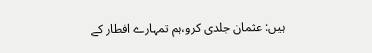ہیں: عثمان جلدی کرو،ہم تمہارے افطار کے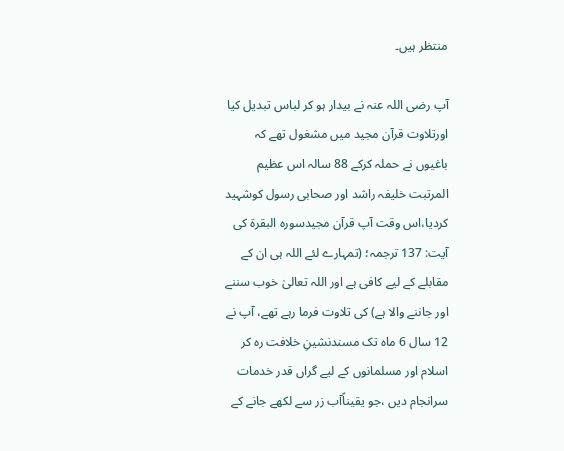منتظر ہیں۔

آپ رضی اللہ عنہ نے بیدار ہو کر لباس تبدیل کیا اورتلاوت قرآن مجید میں مشغول تھے کہ باغیوں نے حملہ کرکے 88 سالہ اس عظیم المرتبت خلیفہ راشد اور صحابی رسول کوشہید کردیا،اس وقت آپ قرآن مجیدسورہ البقرۃ کی آیت: 137 ترجمہ؛ (تمہارے لئے اللہ ہی ان کے مقابلے کے لیے کافی ہے اور اللہ تعالیٰ خوب سننے اور جاننے والا ہے) کی تلاوت فرما رہے تھے، آپ نے 12 سال 6 ماہ تک مسندنشینِ خلافت رہ کر اسلام اور مسلمانوں کے لیے گراں قدر خدمات سرانجام دیں ،جو یقیناًآب زر سے لکھے جانے کے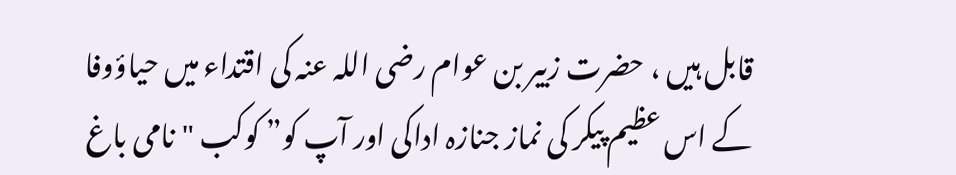قابل ہیں ، حضرت زبیر بن عوام رضی اللہ عنہ کی اقتداء میں حیاؤوفا کے اس عظیم پیکر کی نماز جنازہ اداکی اور آپ کو” کوکب "نامی باغ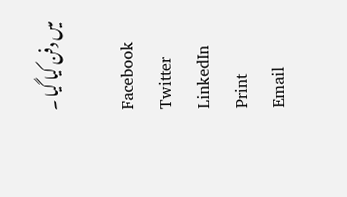میں دفن کیا گیا ۔

Facebook
Twitter
LinkedIn
Print
Email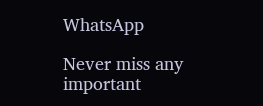WhatsApp

Never miss any important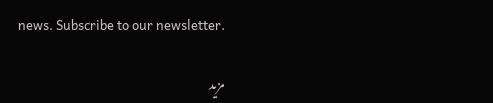news. Subscribe to our newsletter.

مزید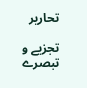تحاریر

تجزیے و تبصرے